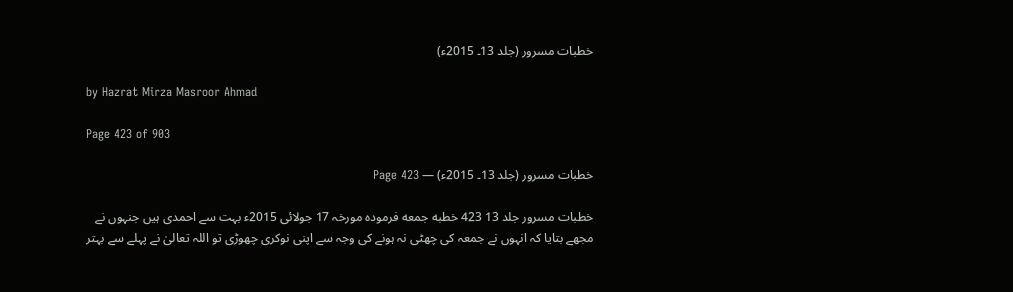خطبات مسرور (جلد 13۔ 2015ء)

by Hazrat Mirza Masroor Ahmad

Page 423 of 903

خطبات مسرور (جلد 13۔ 2015ء) — Page 423

خطبات مسرور جلد 13 423 خطبه جمعه فرمودہ مورخہ 17 جولائی 2015ء بہت سے احمدی ہیں جنہوں نے مجھے بتایا کہ انہوں نے جمعہ کی چھٹی نہ ہونے کی وجہ سے اپنی نوکری چھوڑی تو اللہ تعالیٰ نے پہلے سے بہتر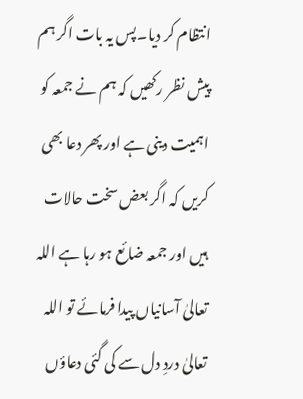انتظام کر دیا۔پس یہ بات اگر ہم پیش نظر رکھیں کہ ہم نے جمعہ کو اہمیت دینی ہے اور پھر دعا بھی کریں کہ اگر بعض سخت حالات ہیں اور جمعہ ضائع ہو رہا ہے اللہ تعالیٰ آسانیاں پیدا فرمائے تو اللہ تعالیٰ دردِ دل سے کی گئی دعاؤں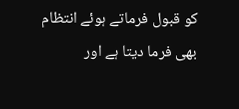کو قبول فرماتے ہوئے انتظام بھی فرما دیتا ہے اور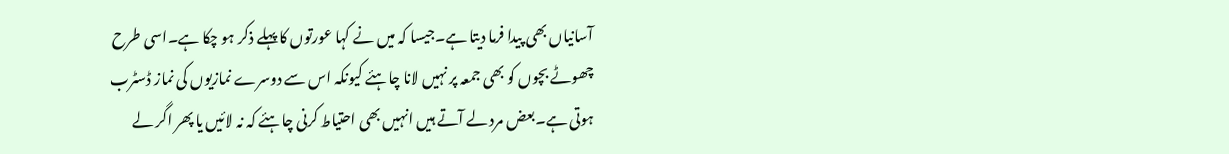آسانیاں بھی پیدا فرما دیتا ہے۔جیسا کہ میں نے کہا عورتوں کا پہلے ذکر ہو چکا ہے۔اسی طرح چھوٹے بچوں کو بھی جمعہ پر نہیں لانا چاہئے کیونکہ اس سے دوسرے نمازیوں کی نماز ڈسٹرب ہوتی ہے۔بعض مرد لے آتے ہیں انہیں بھی احتیاط کرنی چاہئے کہ نہ لائیں یا پھر اگر لے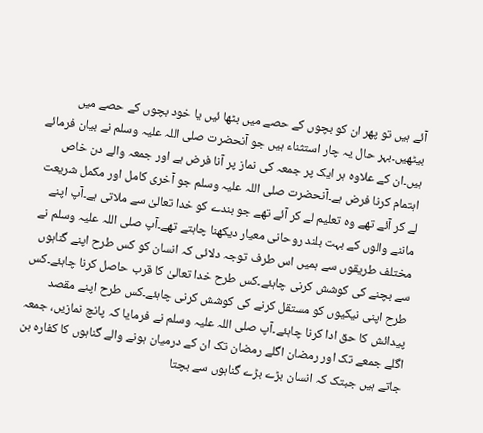آئے ہیں تو پھر ان کو بچوں کے حصے میں بٹھا ئیں یا خود بچوں کے حصے میں بیٹھیں۔بہر حال یہ چار استثناء ہیں جو آنحضرت صلی اللہ علیہ وسلم نے بیان فرمائے ہیں۔ان کے علاوہ ہر ایک پر جمعہ کی نماز پر آنا فرض ہے اور جمعہ والے دن خاص اہتمام کرنا فرض ہے۔آنحضرت صلی اللہ علیہ وسلم جو آخری کامل اور مکمل شریعت لے کر آئے تھے وہ تعلیم لے کر آئے تھے جو بندے کو خدا تعالیٰ سے ملاتی ہے۔آپ اپنے ماننے والوں کے بہت بلند روحانی معیار دیکھنا چاہتے تھے۔آپ صلی اللہ علیہ وسلم نے مختلف طریقوں سے ہمیں اس طرف توجہ دلائی کہ انسان کو کس طرح اپنے گناہوں سے بچنے کی کوشش کرنی چاہئے۔کس طرح خدا تعالیٰ کا قرب حاصل کرنا چاہئے۔کس طرح اپنی نیکیوں کو مستقل کرنے کی کوشش کرنی چاہئے۔کس طرح اپنے مقصد پیدائش کا حق ادا کرنا چاہئے۔آپ صلی اللہ علیہ وسلم نے فرمایا کہ پانچ نمازیں، جمعہ اگلے جمعے تک اور رمضان اگلے رمضان تک ان کے درمیان ہونے والے گناہوں کا کفارہ بن جاتے ہیں جبتک کہ انسان بڑے بڑے گناہوں سے بچتا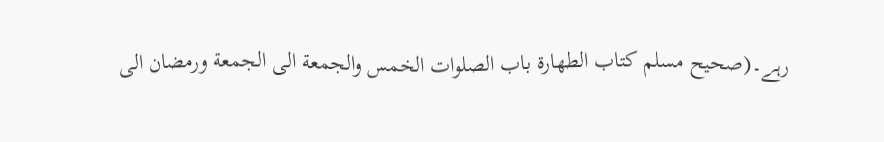رہے۔(صحیح مسلم کتاب الطهارة باب الصلوات الخمس والجمعة الى الجمعة ورمضان الى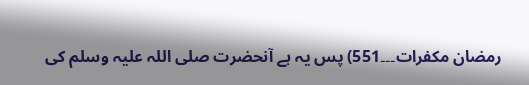رمضان مكفرات۔۔۔551) پس یہ ہے آنحضرت صلی اللہ علیہ وسلم کی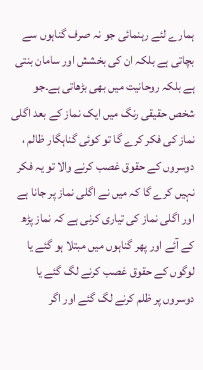ہمارے لئے رہنمائی جو نہ صرف گناہوں سے بچاتی ہے بلکہ ان کی بخشش اور سامان بنتی ہے بلکہ روحانیت میں بھی بڑھاتی ہے۔جو شخص حقیقی رنگ میں ایک نماز کے بعد اگلی نماز کی فکر کرے گا تو کوئی گناہگار ظالم ، دوسروں کے حقوق غصب کرنے والا تو یہ فکر نہیں کرے گا کہ میں نے اگلی نماز پر جانا ہے اور اگلی نماز کی تیاری کرنی ہے کہ نماز پڑھ کے آئے اور پھر گناہوں میں مبتلا ہو گئے یا لوگوں کے حقوق غصب کرنے لگ گئے یا دوسروں پر ظلم کرنے لگ گئے اور اگر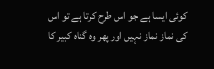کوئی ایسا ہے جو اس طرح کرتا ہے تو اس کی نماز نماز نہیں اور پھر وہ گناہ کبیر کا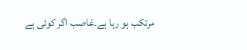مرتکب ہو رہا ہے۔غاصب اگر کوئی ہے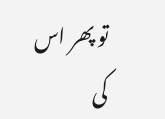تو پھر اس کی